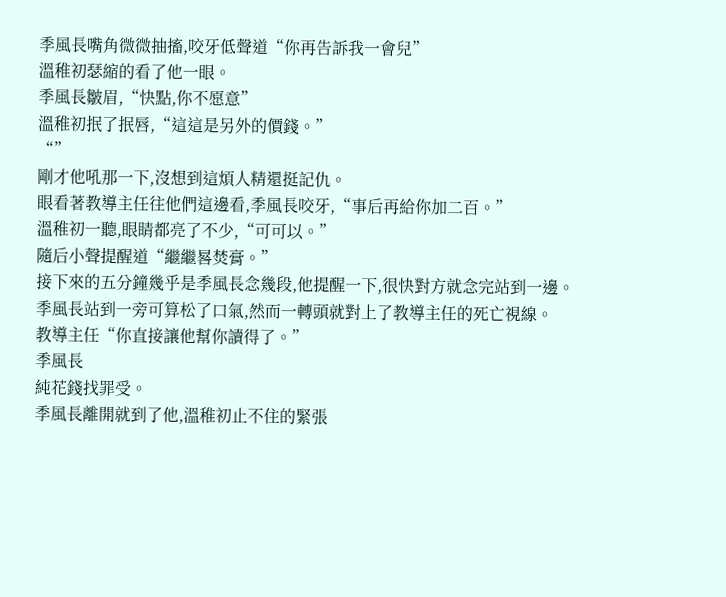季風長嘴角微微抽搐,咬牙低聲道“你再告訴我一會兒”
溫稚初瑟縮的看了他一眼。
季風長皺眉,“快點,你不愿意”
溫稚初抿了抿唇,“這這是另外的價錢。”
“”
剛才他吼那一下,沒想到這煩人精還挺記仇。
眼看著教導主任往他們這邊看,季風長咬牙,“事后再給你加二百。”
溫稚初一聽,眼睛都亮了不少,“可可以。”
隨后小聲提醒道“繼繼晷焚膏。”
接下來的五分鐘幾乎是季風長念幾段,他提醒一下,很快對方就念完站到一邊。
季風長站到一旁可算松了口氣,然而一轉頭就對上了教導主任的死亡視線。
教導主任“你直接讓他幫你讀得了。”
季風長
純花錢找罪受。
季風長離開就到了他,溫稚初止不住的緊張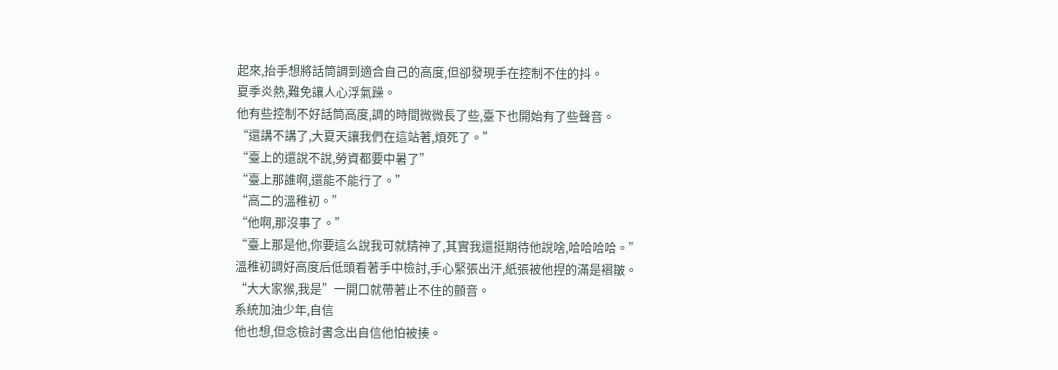起來,抬手想將話筒調到適合自己的高度,但卻發現手在控制不住的抖。
夏季炎熱,難免讓人心浮氣躁。
他有些控制不好話筒高度,調的時間微微長了些,臺下也開始有了些聲音。
“還講不講了,大夏天讓我們在這站著,煩死了。”
“臺上的還說不說,勞資都要中暑了”
“臺上那誰啊,還能不能行了。”
“高二的溫稚初。”
“他啊,那沒事了。”
“臺上那是他,你要這么說我可就精神了,其實我還挺期待他說啥,哈哈哈哈。”
溫稚初調好高度后低頭看著手中檢討,手心緊張出汗,紙張被他捏的滿是褶皺。
“大大家猴,我是”一開口就帶著止不住的顫音。
系統加油少年,自信
他也想,但念檢討書念出自信他怕被揍。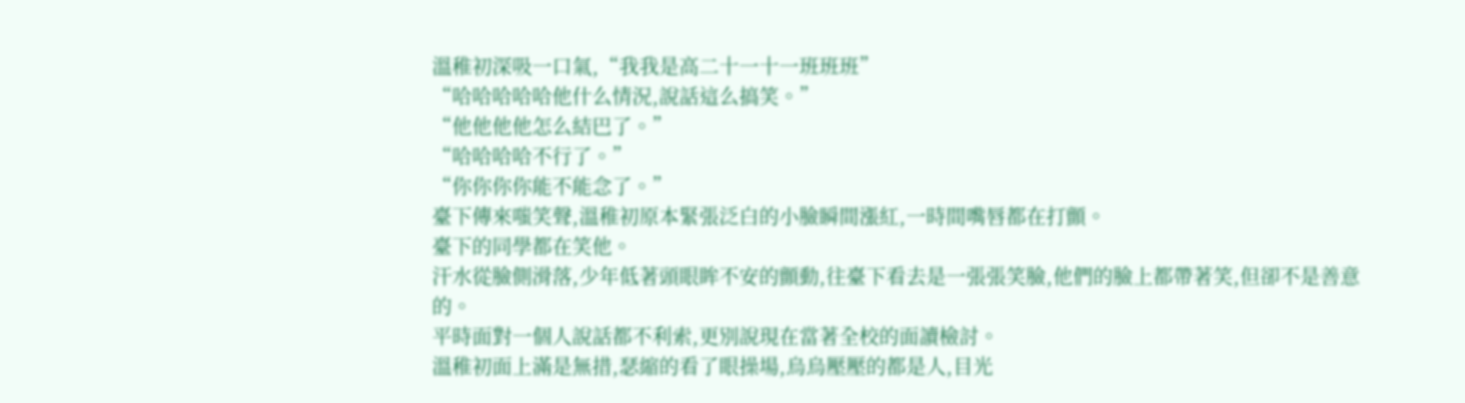溫稚初深吸一口氣,“我我是高二十一十一班班班”
“哈哈哈哈哈他什么情況,說話這么搞笑。”
“他他他他怎么結巴了。”
“哈哈哈哈不行了。”
“你你你你能不能念了。”
臺下傳來嗤笑聲,溫稚初原本緊張泛白的小臉瞬間漲紅,一時間嘴唇都在打顫。
臺下的同學都在笑他。
汗水從臉側滑落,少年低著頭眼眸不安的顫動,往臺下看去是一張張笑臉,他們的臉上都帶著笑,但卻不是善意的。
平時面對一個人說話都不利索,更別說現在當著全校的面讀檢討。
溫稚初面上滿是無措,瑟縮的看了眼操場,烏烏壓壓的都是人,目光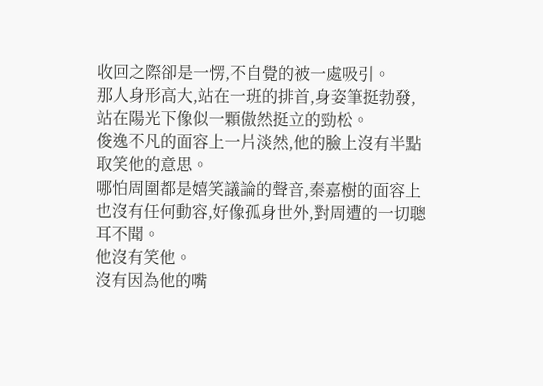收回之際卻是一愣,不自覺的被一處吸引。
那人身形高大,站在一班的排首,身姿筆挺勃發,站在陽光下像似一顆傲然挺立的勁松。
俊逸不凡的面容上一片淡然,他的臉上沒有半點取笑他的意思。
哪怕周圍都是嬉笑議論的聲音,秦嘉樹的面容上也沒有任何動容,好像孤身世外,對周遭的一切聰耳不聞。
他沒有笑他。
沒有因為他的嘴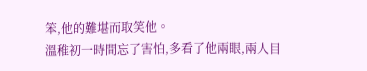笨,他的難堪而取笑他。
溫稚初一時間忘了害怕,多看了他兩眼,兩人目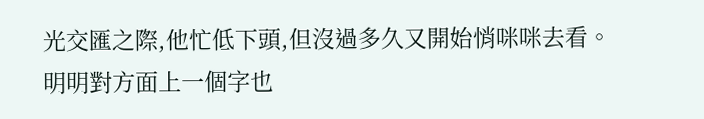光交匯之際,他忙低下頭,但沒過多久又開始悄咪咪去看。
明明對方面上一個字也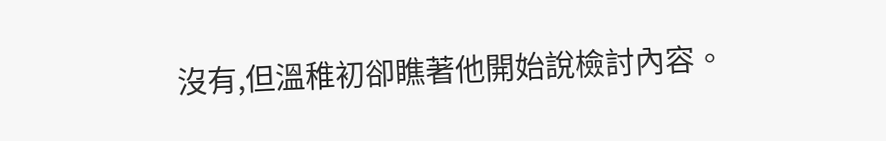沒有,但溫稚初卻瞧著他開始說檢討內容。